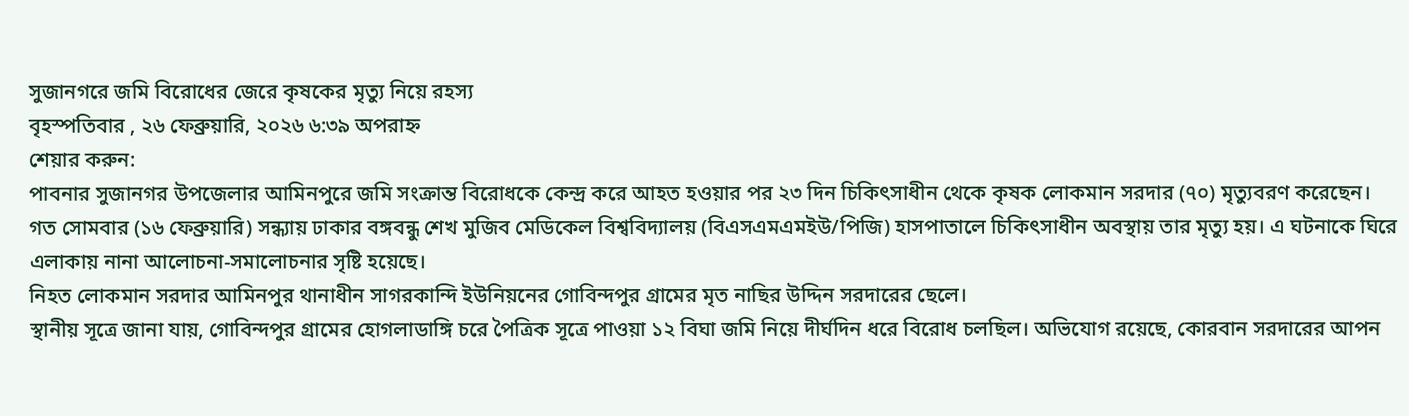সুজানগরে জমি বিরোধের জেরে কৃষকের মৃত্যু নিয়ে রহস্য
বৃহস্পতিবার , ২৬ ফেব্রুয়ারি, ২০২৬ ৬:৩৯ অপরাহ্ন
শেয়ার করুন:
পাবনার সুজানগর উপজেলার আমিনপুরে জমি সংক্রান্ত বিরোধকে কেন্দ্র করে আহত হওয়ার পর ২৩ দিন চিকিৎসাধীন থেকে কৃষক লোকমান সরদার (৭০) মৃত্যুবরণ করেছেন।
গত সোমবার (১৬ ফেব্রুয়ারি) সন্ধ্যায় ঢাকার বঙ্গবন্ধু শেখ মুজিব মেডিকেল বিশ্ববিদ্যালয় (বিএসএমএমইউ/পিজি) হাসপাতালে চিকিৎসাধীন অবস্থায় তার মৃত্যু হয়। এ ঘটনাকে ঘিরে এলাকায় নানা আলোচনা-সমালোচনার সৃষ্টি হয়েছে।
নিহত লোকমান সরদার আমিনপুর থানাধীন সাগরকান্দি ইউনিয়নের গোবিন্দপুর গ্রামের মৃত নাছির উদ্দিন সরদারের ছেলে।
স্থানীয় সূত্রে জানা যায়, গোবিন্দপুর গ্রামের হোগলাডাঙ্গি চরে পৈত্রিক সূত্রে পাওয়া ১২ বিঘা জমি নিয়ে দীর্ঘদিন ধরে বিরোধ চলছিল। অভিযোগ রয়েছে, কোরবান সরদারের আপন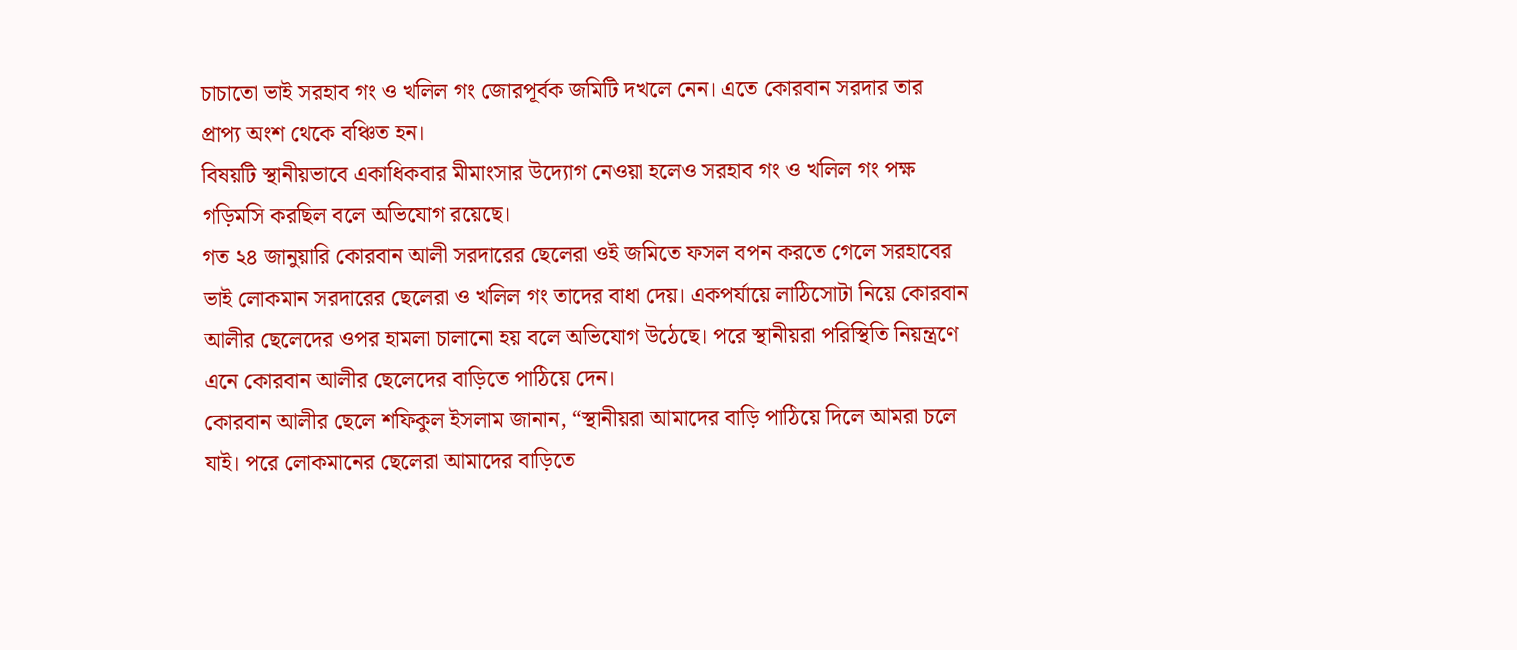চাচাতো ভাই সরহাব গং ও খলিল গং জোরপূর্বক জমিটি দখলে নেন। এতে কোরবান সরদার তার প্রাপ্য অংশ থেকে বঞ্চিত হন।
বিষয়টি স্থানীয়ভাবে একাধিকবার মীমাংসার উদ্যোগ নেওয়া হলেও সরহাব গং ও খলিল গং পক্ষ গড়িমসি করছিল বলে অভিযোগ রয়েছে।
গত ২৪ জানুয়ারি কোরবান আলী সরদারের ছেলেরা ওই জমিতে ফসল বপন করতে গেলে সরহাবের ভাই লোকমান সরদারের ছেলেরা ও খলিল গং তাদের বাধা দেয়। একপর্যায়ে লাঠিসোটা নিয়ে কোরবান আলীর ছেলেদের ওপর হামলা চালানো হয় বলে অভিযোগ উঠেছে। পরে স্থানীয়রা পরিস্থিতি নিয়ন্ত্রণে এনে কোরবান আলীর ছেলেদের বাড়িতে পাঠিয়ে দেন।
কোরবান আলীর ছেলে শফিকুল ইসলাম জানান, “স্থানীয়রা আমাদের বাড়ি পাঠিয়ে দিলে আমরা চলে যাই। পরে লোকমানের ছেলেরা আমাদের বাড়িতে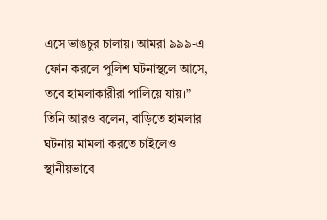এসে ভাঙচুর চালায়। আমরা ৯৯৯-এ ফোন করলে পুলিশ ঘটনাস্থলে আসে, তবে হামলাকারীরা পালিয়ে যায়।”
তিনি আরও বলেন, বাড়িতে হামলার ঘটনায় মামলা করতে চাইলেও স্থানীয়ভাবে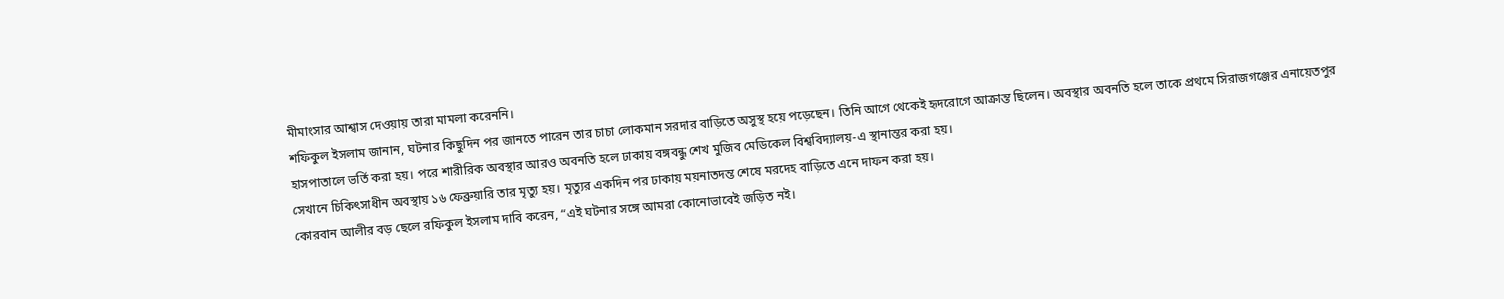মীমাংসার আশ্বাস দেওয়ায় তারা মামলা করেননি।
শফিকুল ইসলাম জানান, ঘটনার কিছুদিন পর জানতে পারেন তার চাচা লোকমান সরদার বাড়িতে অসুস্থ হয়ে পড়েছেন। তিনি আগে থেকেই হৃদরোগে আক্রান্ত ছিলেন। অবস্থার অবনতি হলে তাকে প্রথমে সিরাজগঞ্জের এনায়েতপুর হাসপাতালে ভর্তি করা হয়। পরে শারীরিক অবস্থার আরও অবনতি হলে ঢাকায় বঙ্গবন্ধু শেখ মুজিব মেডিকেল বিশ্ববিদ্যালয়-এ স্থানান্তর করা হয়।
সেখানে চিকিৎসাধীন অবস্থায় ১৬ ফেব্রুয়ারি তার মৃত্যু হয়। মৃত্যুর একদিন পর ঢাকায় ময়নাতদন্ত শেষে মরদেহ বাড়িতে এনে দাফন করা হয়।
কোরবান আলীর বড় ছেলে রফিকুল ইসলাম দাবি করেন, “এই ঘটনার সঙ্গে আমরা কোনোভাবেই জড়িত নই।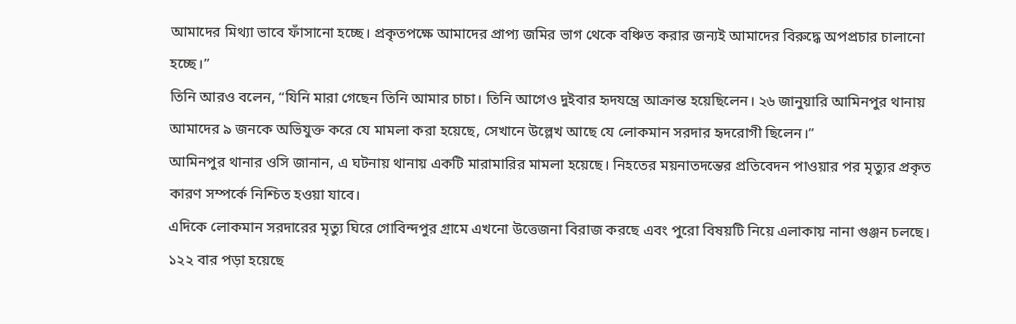আমাদের মিথ্যা ভাবে ফাঁসানো হচ্ছে। প্রকৃতপক্ষে আমাদের প্রাপ্য জমির ভাগ থেকে বঞ্চিত করার জন্যই আমাদের বিরুদ্ধে অপপ্রচার চালানো হচ্ছে।”
তিনি আরও বলেন, “যিনি মারা গেছেন তিনি আমার চাচা। তিনি আগেও দুইবার হৃদযন্ত্রে আক্রান্ত হয়েছিলেন। ২৬ জানুয়ারি আমিনপুর থানায় আমাদের ৯ জনকে অভিযুক্ত করে যে মামলা করা হয়েছে, সেখানে উল্লেখ আছে যে লোকমান সরদার হৃদরোগী ছিলেন।”
আমিনপুর থানার ওসি জানান, এ ঘটনায় থানায় একটি মারামারির মামলা হয়েছে। নিহতের ময়নাতদন্তের প্রতিবেদন পাওয়ার পর মৃত্যুর প্রকৃত কারণ সম্পর্কে নিশ্চিত হওয়া যাবে।
এদিকে লোকমান সরদারের মৃত্যু ঘিরে গোবিন্দপুর গ্রামে এখনো উত্তেজনা বিরাজ করছে এবং পুরো বিষয়টি নিয়ে এলাকায় নানা গুঞ্জন চলছে।
১২২ বার পড়া হয়েছে